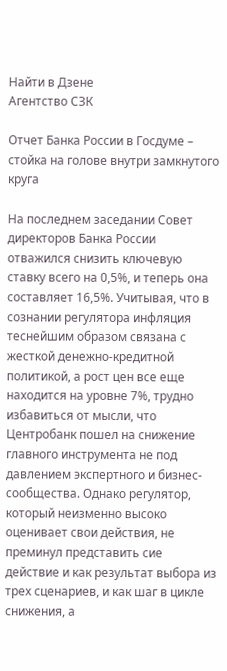Найти в Дзене
Агентство СЗК

Отчет Банка России в Госдуме – стойка на голове внутри замкнутого круга

На последнем заседании Совет директоров Банка России отважился снизить ключевую ставку всего на 0,5%, и теперь она составляет 16,5%. Учитывая, что в сознании регулятора инфляция теснейшим образом связана с жесткой денежно-кредитной политикой, а рост цен все еще находится на уровне 7%, трудно избавиться от мысли, что Центробанк пошел на снижение главного инструмента не под давлением экспертного и бизнес-сообщества. Однако регулятор, который неизменно высоко оценивает свои действия, не преминул представить сие действие и как результат выбора из трех сценариев, и как шаг в цикле снижения, а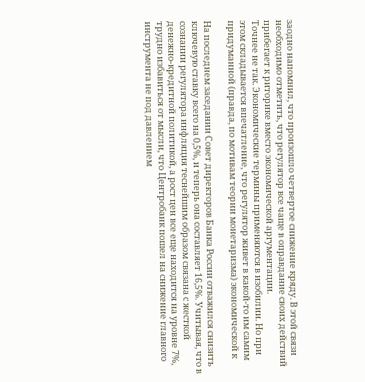заодно напомнил, что произошло четвертое снижение кряду. В этой связи необходимо отметить, что регулятор все чаще в оправдание своих действий прибегает к риторике вместо экономической аргументации.
Точнее не так. Экономические термины применяются в изобилии. Но при этом складывается впечатление, что регулятор живет в какой-то им самим придуманной (правда, по мотивам теории монетаризма) экономической к

На последнем заседании Совет директоров Банка России отважился снизить ключевую ставку всего на 0,5%, и теперь она составляет 16,5%. Учитывая, что в сознании регулятора инфляция теснейшим образом связана с жесткой денежно-кредитной политикой, а рост цен все еще находится на уровне 7%, трудно избавиться от мысли, что Центробанк пошел на снижение главного инструмента не под давлением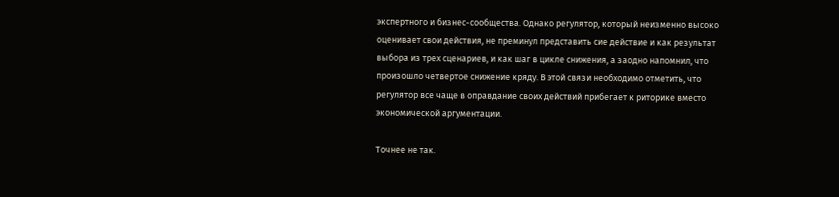экспертного и бизнес-сообщества. Однако регулятор, который неизменно высоко оценивает свои действия, не преминул представить сие действие и как результат выбора из трех сценариев, и как шаг в цикле снижения, а заодно напомнил, что произошло четвертое снижение кряду. В этой связи необходимо отметить, что регулятор все чаще в оправдание своих действий прибегает к риторике вместо экономической аргументации.

Точнее не так.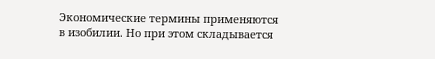Экономические термины применяются в изобилии. Но при этом складывается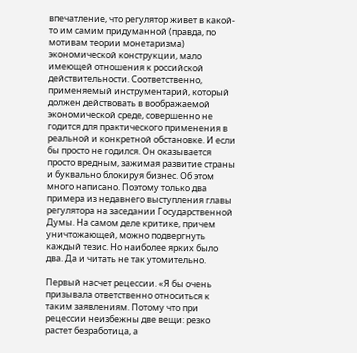впечатление, что регулятор живет в какой-то им самим придуманной (правда, по мотивам теории монетаризма) экономической конструкции, мало имеющей отношения к российской действительности. Соответственно, применяемый инструментарий, который должен действовать в воображаемой экономической среде, совершенно не годится для практического применения в реальной и конкретной обстановке. И если бы просто не годился. Он оказывается просто вредным, зажимая развитие страны и буквально блокируя бизнес. Об этом много написано. Поэтому только два примера из недавнего выступления главы регулятора на заседании Государственной Думы. На самом деле критике, причем уничтожающей, можно подвергнуть каждый тезис. Но наиболее ярких было два. Да и читать не так утомительно.

Первый насчет рецессии. «Я бы очень призывала ответственно относиться к таким заявлениям. Потому что при рецессии неизбежны две вещи: резко растет безработица, а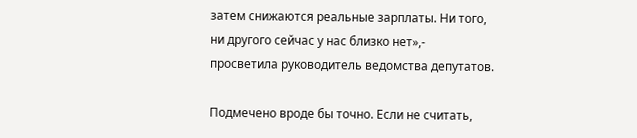затем снижаются реальные зарплаты. Ни того, ни другого сейчас у нас близко нет»,- просветила руководитель ведомства депутатов.

Подмечено вроде бы точно. Если не считать,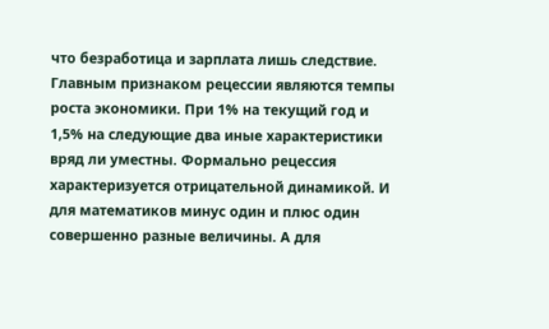что безработица и зарплата лишь следствие. Главным признаком рецессии являются темпы роста экономики. При 1% на текущий год и 1,5% на следующие два иные характеристики вряд ли уместны. Формально рецессия характеризуется отрицательной динамикой. И для математиков минус один и плюс один совершенно разные величины. А для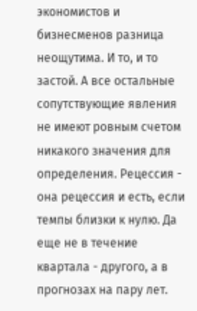экономистов и бизнесменов разница неощутима. И то, и то застой. А все остальные сопутствующие явления не имеют ровным счетом никакого значения для определения. Рецессия - она рецессия и есть, если темпы близки к нулю. Да еще не в течение квартала - другого, а в прогнозах на пару лет.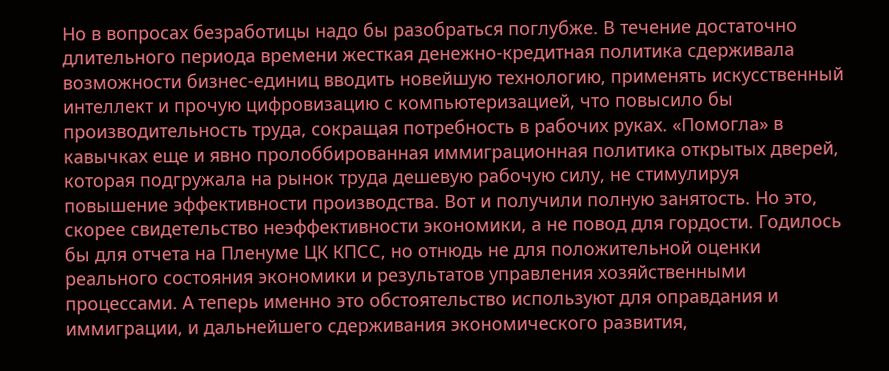Но в вопросах безработицы надо бы разобраться поглубже. В течение достаточно длительного периода времени жесткая денежно-кредитная политика сдерживала возможности бизнес-единиц вводить новейшую технологию, применять искусственный интеллект и прочую цифровизацию с компьютеризацией, что повысило бы производительность труда, сокращая потребность в рабочих руках. «Помогла» в кавычках еще и явно пролоббированная иммиграционная политика открытых дверей, которая подгружала на рынок труда дешевую рабочую силу, не стимулируя повышение эффективности производства. Вот и получили полную занятость. Но это, скорее свидетельство неэффективности экономики, а не повод для гордости. Годилось бы для отчета на Пленуме ЦК КПСС, но отнюдь не для положительной оценки реального состояния экономики и результатов управления хозяйственными процессами. А теперь именно это обстоятельство используют для оправдания и иммиграции, и дальнейшего сдерживания экономического развития,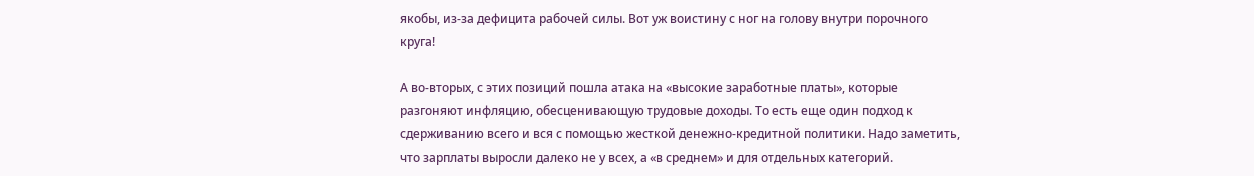якобы, из-за дефицита рабочей силы. Вот уж воистину с ног на голову внутри порочного круга!

А во-вторых, с этих позиций пошла атака на «высокие заработные платы», которые разгоняют инфляцию, обесценивающую трудовые доходы. То есть еще один подход к сдерживанию всего и вся с помощью жесткой денежно-кредитной политики. Надо заметить, что зарплаты выросли далеко не у всех, а «в среднем» и для отдельных категорий.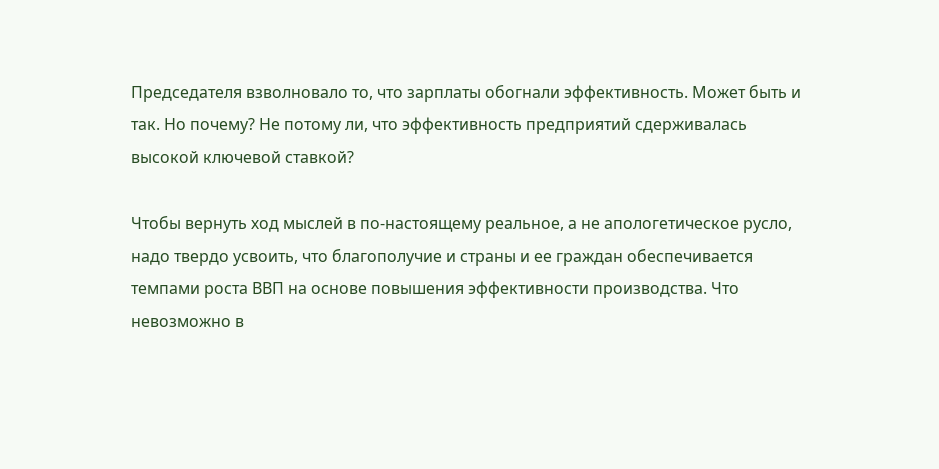Председателя взволновало то, что зарплаты обогнали эффективность. Может быть и так. Но почему? Не потому ли, что эффективность предприятий сдерживалась высокой ключевой ставкой?

Чтобы вернуть ход мыслей в по-настоящему реальное, а не апологетическое русло, надо твердо усвоить, что благополучие и страны и ее граждан обеспечивается темпами роста ВВП на основе повышения эффективности производства. Что невозможно в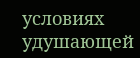условиях удушающей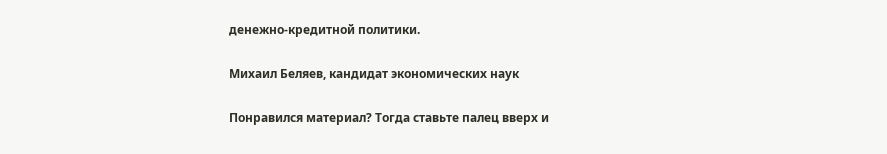денежно-кредитной политики.

Михаил Беляев, кандидат экономических наук

Понравился материал? Тогда ставьте палец вверх и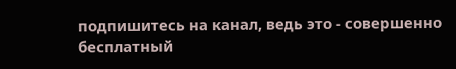подпишитесь на канал, ведь это - совершенно бесплатный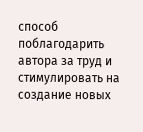способ поблагодарить автора за труд и стимулировать на создание новых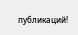публикаций!